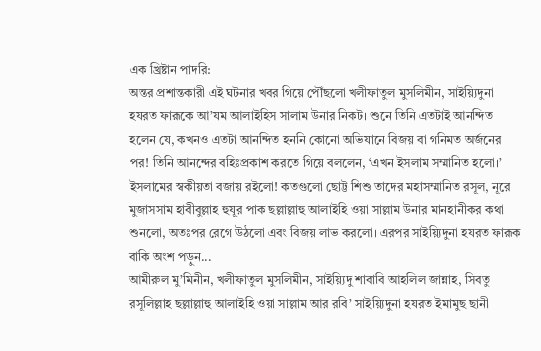এক খ্রিষ্টান পাদরি:
অন্তর প্রশান্তকারী এই ঘটনার খবর গিয়ে পৌঁছলো খলীফাতুল মুসলিমীন, সাইয়্যিদুনা হযরত ফারূকে আ’যম আলাইহিস সালাম উনার নিকট। শুনে তিনি এতটাই আনন্দিত হলেন যে, কখনও এতটা আনন্দিত হননি কোনো অভিযানে বিজয় বা গনিমত অর্জনের পর! তিনি আনন্দের বহিঃপ্রকাশ করতে গিয়ে বললেন, ‘এখন ইসলাম সম্মানিত হলো।’ ইসলামের স্বকীয়তা বজায় রইলো! কতগুলো ছোট্ট শিশু তাদের মহাসম্মানিত রসূল, নূরে মুজাসসাম হাবীবুল্লাহ হুযূর পাক ছল্লাল্লাহু আলাইহি ওয়া সাল্লাম উনার মানহানীকর কথা শুনলো, অতঃপর রেগে উঠলো এবং বিজয় লাভ করলো। এরপর সাইয়্যিদুনা হযরত ফারূক বাকি অংশ পড়ুন...
আমীরুল মু’মিনীন, খলীফাতুল মুসলিমীন, সাইয়্যিদু শাবাবি আহলিল জান্নাহ, সিবতু রসূলিল্লাহ ছল্লাল্লাহু আলাইহি ওয়া সাল্লাম আর রবি’ সাইয়্যিদুনা হযরত ইমামুছ ছানী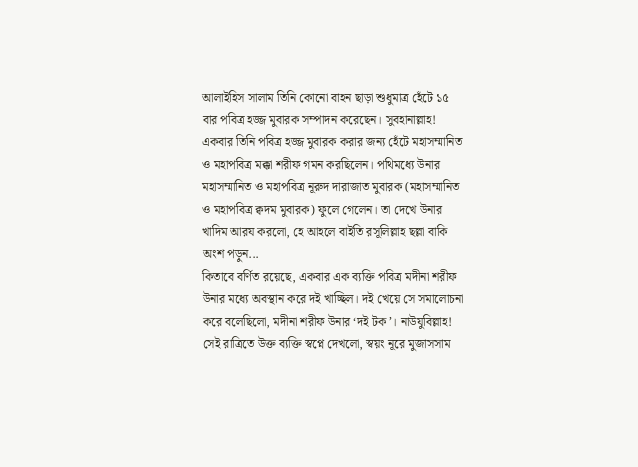আলাইহিস সালাম তিনি কোনো বাহন ছাড়া শুধুমাত্র হেঁটে ১৫ বার পবিত্র হজ্জ মুবারক সম্পাদন করেছেন। সুবহানাল্লাহ! একবার তিনি পবিত্র হজ্জ মুবারক করার জন্য হেঁটে মহাসম্মানিত ও মহাপবিত্র মক্কা শরীফ গমন করছিলেন। পথিমধ্যে উনার মহাসম্মানিত ও মহাপবিত্র নূরুদ দারাজাত মুবারক (মহাসম্মানিত ও মহাপবিত্র ক্বদম মুবারক) ফুলে গেলেন। তা দেখে উনার খাদিম আরয করলো, হে আহলে বাইতি রসূলিল্লাহ ছল্লা বাকি অংশ পড়ুন...
কিতাবে বর্ণিত রয়েছে, একবার এক ব্যক্তি পবিত্র মদীনা শরীফ উনার মধ্যে অবস্থান করে দই খাচ্ছিল। দই খেয়ে সে সমালোচনা করে বলেছিলো, মদীনা শরীফ উনার ‘দই টক’। নাউযুবিল্লাহ! সেই রাত্রিতে উক্ত ব্যক্তি স্বপ্নে দেখলো, স্বয়ং নূরে মুজাসসাম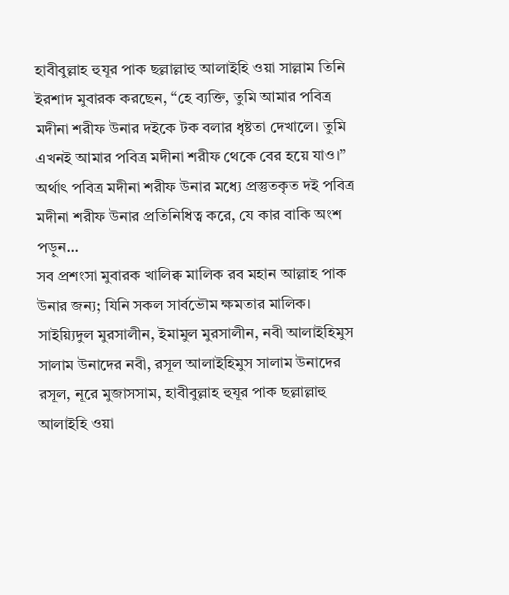হাবীবুল্লাহ হুযূর পাক ছল্লাল্লাহু আলাইহি ওয়া সাল্লাম তিনি ইরশাদ মুবারক করছেন, “হে ব্যক্তি, তুমি আমার পবিত্র মদীনা শরীফ উনার দইকে টক বলার ধৃষ্টতা দেখালে। তুমি এখনই আমার পবিত্র মদীনা শরীফ থেকে বের হয়ে যাও।”
অর্থাৎ পবিত্র মদীনা শরীফ উনার মধ্যে প্রস্তুতকৃত দই পবিত্র মদীনা শরীফ উনার প্রতিনিধিত্ব করে, যে কার বাকি অংশ পড়ুন...
সব প্রশংসা মুবারক খালিক্ব মালিক রব মহান আল্লাহ পাক উনার জন্য; যিনি সকল সার্বভৌম ক্ষমতার মালিক। সাইয়্যিদুল মুরসালীন, ইমামুল মুরসালীন, নবী আলাইহিমুস সালাম উনাদের নবী, রসূল আলাইহিমুস সালাম উনাদের রসূল, নূরে মুজাসসাম, হাবীবুল্লাহ হুযূর পাক ছল্লাল্লাহু আলাইহি ওয়া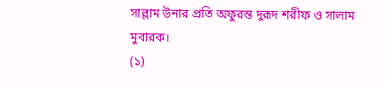সাল্লাম উনার প্রতি অফুরন্ত দুরূদ শরীফ ও সালাম মুবারক।
(১)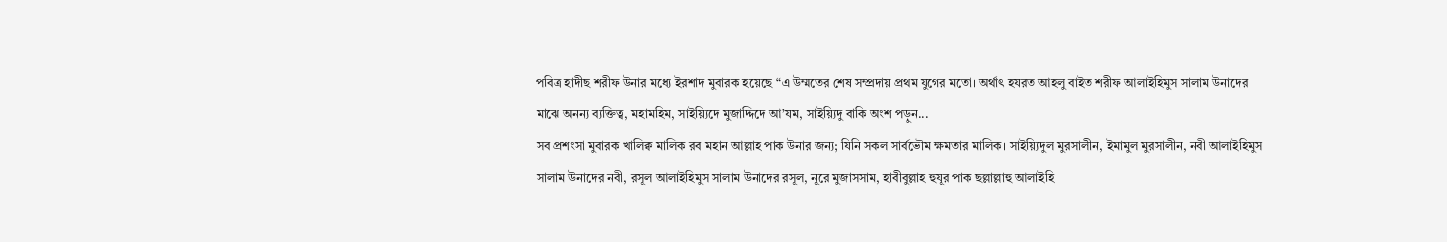পবিত্র হাদীছ শরীফ উনার মধ্যে ইরশাদ মুবারক হয়েছে “এ উম্মতের শেষ সম্প্রদায় প্রথম যুগের মতো। অর্থাৎ হযরত আহলু বাইত শরীফ আলাইহিমুস সালাম উনাদের মাঝে অনন্য ব্যক্তিত্ব, মহামহিম, সাইয়্যিদে মুজাদ্দিদে আ’যম, সাইয়্যিদু বাকি অংশ পড়ুন...
সব প্রশংসা মুবারক খালিক্ব মালিক রব মহান আল্লাহ পাক উনার জন্য; যিনি সকল সার্বভৌম ক্ষমতার মালিক। সাইয়্যিদুল মুরসালীন, ইমামুল মুরসালীন, নবী আলাইহিমুস সালাম উনাদের নবী, রসূল আলাইহিমুস সালাম উনাদের রসূল, নূরে মুজাসসাম, হাবীবুল্লাহ হুযূর পাক ছল্লাল্লাহু আলাইহি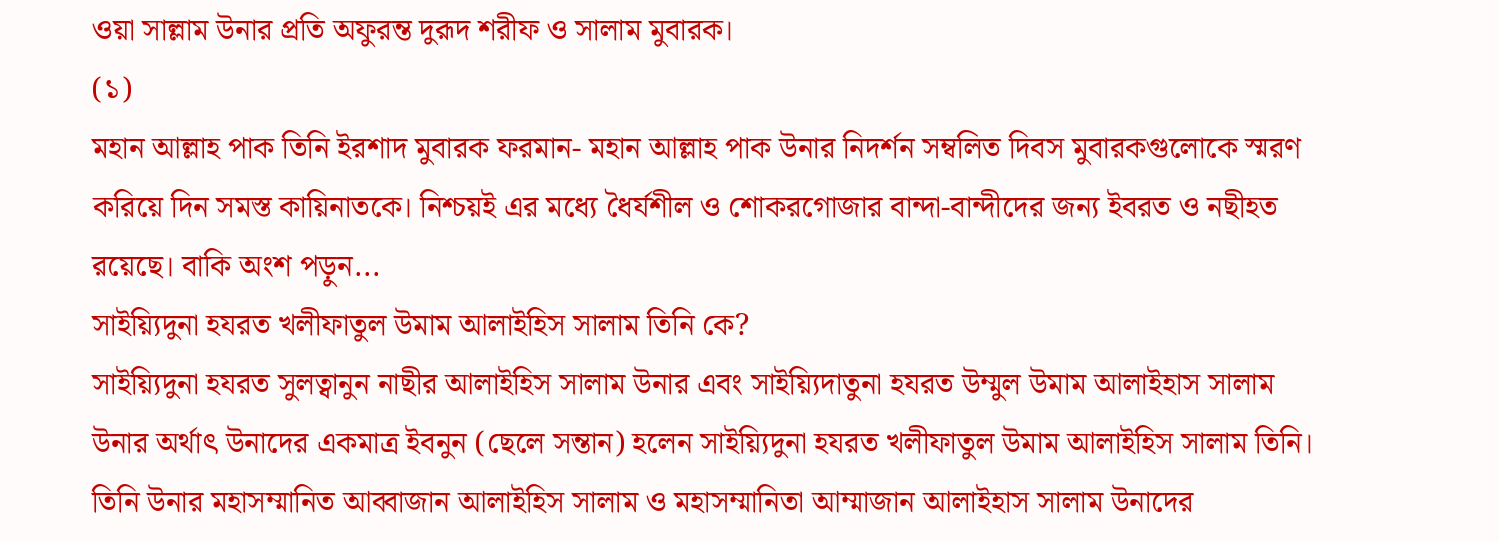ওয়া সাল্লাম উনার প্রতি অফুরন্ত দুরূদ শরীফ ও সালাম মুবারক।
(১)
মহান আল্লাহ পাক তিনি ইরশাদ মুবারক ফরমান- মহান আল্লাহ পাক উনার নিদর্শন সম্বলিত দিবস মুবারকগুলোকে স্মরণ করিয়ে দিন সমস্ত কায়িনাতকে। নিশ্চয়ই এর মধ্যে ধৈর্যশীল ও শোকরগোজার বান্দা-বান্দীদের জন্য ইবরত ও নছীহত রয়েছে। বাকি অংশ পড়ুন...
সাইয়্যিদুনা হযরত খলীফাতুল উমাম আলাইহিস সালাম তিনি কে?
সাইয়্যিদুনা হযরত সুলত্বানুন নাছীর আলাইহিস সালাম উনার এবং সাইয়্যিদাতুনা হযরত উম্মুল উমাম আলাইহাস সালাম উনার অর্থাৎ উনাদের একমাত্র ইবনুন (ছেলে সন্তান) হলেন সাইয়্যিদুনা হযরত খলীফাতুল উমাম আলাইহিস সালাম তিনি।
তিনি উনার মহাসম্মানিত আব্বাজান আলাইহিস সালাম ও মহাসম্মানিতা আম্মাজান আলাইহাস সালাম উনাদের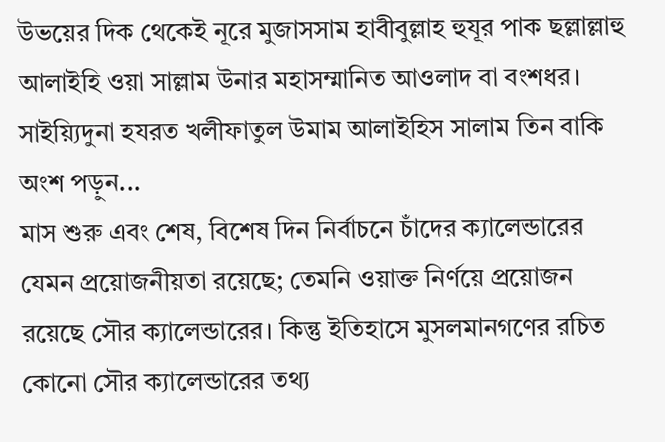উভয়ের দিক থেকেই নূরে মুজাসসাম হাবীবুল্লাহ হুযূর পাক ছল্লাল্লাহু আলাইহি ওয়া সাল্লাম উনার মহাসম্মানিত আওলাদ বা বংশধর।
সাইয়্যিদুনা হযরত খলীফাতুল উমাম আলাইহিস সালাম তিন বাকি অংশ পড়ুন...
মাস শুরু এবং শেষ, বিশেষ দিন নির্বাচনে চাঁদের ক্যালেন্ডারের যেমন প্রয়োজনীয়তা রয়েছে; তেমনি ওয়াক্ত নির্ণয়ে প্রয়োজন রয়েছে সৌর ক্যালেন্ডারের। কিন্তু ইতিহাসে মুসলমানগণের রচিত কোনো সৌর ক্যালেন্ডারের তথ্য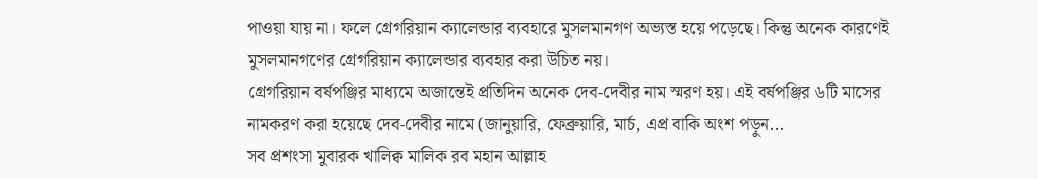পাওয়া যায় না। ফলে গ্রেগরিয়ান ক্যালেন্ডার ব্যবহারে মুসলমানগণ অভ্যস্ত হয়ে পড়েছে। কিন্তু অনেক কারণেই মুসলমানগণের গ্রেগরিয়ান ক্যালেন্ডার ব্যবহার করা উচিত নয়।
গ্রেগরিয়ান বর্ষপঞ্জির মাধ্যমে অজান্তেই প্রতিদিন অনেক দেব-দেবীর নাম স্মরণ হয়। এই বর্ষপঞ্জির ৬টি মাসের নামকরণ করা হয়েছে দেব-দেবীর নামে (জানুয়ারি, ফেব্রুয়ারি, মার্চ, এপ্র বাকি অংশ পড়ুন...
সব প্রশংসা মুবারক খালিক্ব মালিক রব মহান আল্লাহ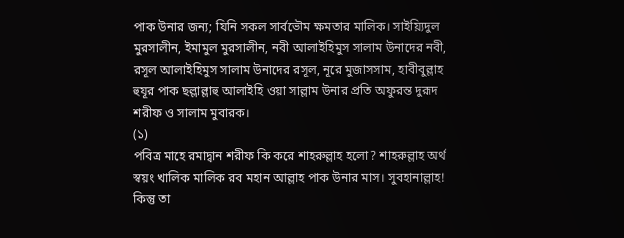পাক উনার জন্য; যিনি সকল সার্বভৌম ক্ষমতার মালিক। সাইয়্যিদুল মুরসালীন, ইমামুল মুরসালীন, নবী আলাইহিমুস সালাম উনাদের নবী, রসূল আলাইহিমুস সালাম উনাদের রসূল, নূরে মুজাসসাম, হাবীবুল্লাহ হুযূর পাক ছল্লাল্লাহু আলাইহি ওয়া সাল্লাম উনার প্রতি অফুরন্ত দুরূদ শরীফ ও সালাম মুবারক।
(১)
পবিত্র মাহে রমাদ্বান শরীফ কি করে শাহরুল্লাহ হলো? শাহরুল্লাহ অর্থ স্বয়ং খালিক মালিক রব মহান আল্লাহ পাক উনার মাস। সুবহানাল্লাহ! কিন্তু তা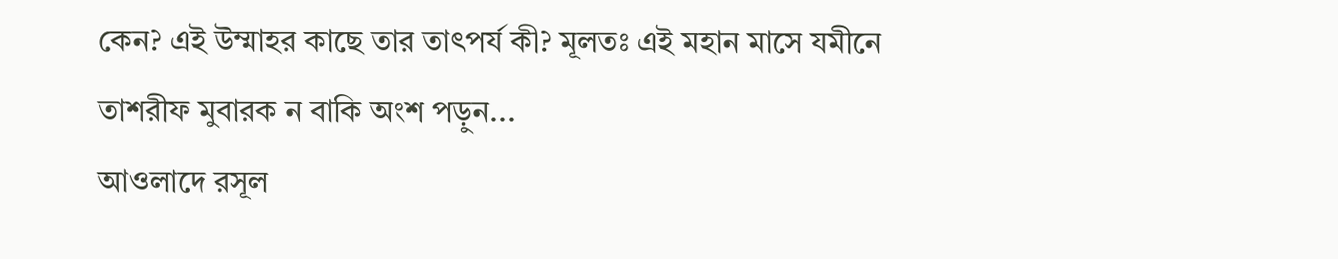কেন? এই উম্মাহর কাছে তার তাৎপর্য কী? মূলতঃ এই মহান মাসে যমীনে তাশরীফ মুবারক ন বাকি অংশ পড়ুন...
আওলাদে রসূল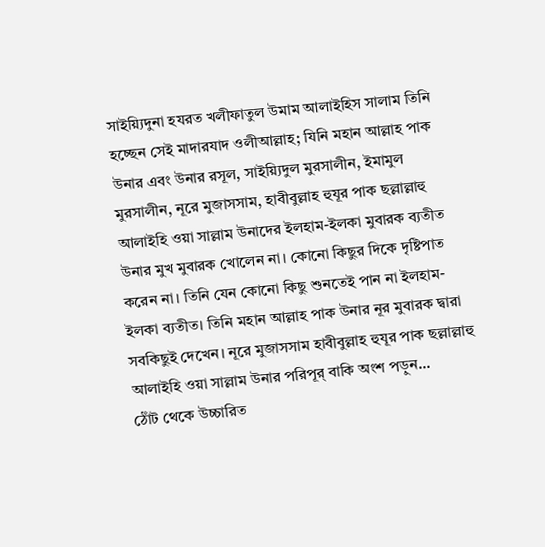সাইয়্যিদুনা হযরত খলীফাতুল উমাম আলাইহিস সালাম তিনি হচ্ছেন সেই মাদারযাদ ওলীআল্লাহ; যিনি মহান আল্লাহ পাক উনার এবং উনার রসূল, সাইয়্যিদুল মুরসালীন, ইমামুল মুরসালীন, নূরে মুজাসসাম, হাবীবুল্লাহ হুযূর পাক ছল্লাল্লাহু আলাইহি ওয়া সাল্লাম উনাদের ইলহাম-ইলকা মুবারক ব্যতীত উনার মুখ মুবারক খোলেন না। কোনো কিছুর দিকে দৃষ্টিপাত করেন না। তিনি যেন কোনো কিছু শুনতেই পান না ইলহাম-ইলকা ব্যতীত। তিনি মহান আল্লাহ পাক উনার নূর মুবারক দ্বারা সবকিছুই দেখেন। নূরে মুজাসসাম হাবীবুল্লাহ হুযূর পাক ছল্লাল্লাহু আলাইহি ওয়া সাল্লাম উনার পরিপূর্ বাকি অংশ পড়ুন...
ঠোঁট থেকে উচ্চারিত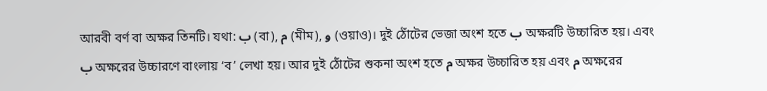আরবী বর্ণ বা অক্ষর তিনটি। যথা: ب (বা), م (মীম), و (ওয়াও)। দুই ঠোঁটের ভেজা অংশ হতে ب অক্ষরটি উচ্চারিত হয়। এবং ب অক্ষরের উচ্চারণে বাংলায় ‘ব’ লেখা হয়। আর দুই ঠোঁটের শুকনা অংশ হতে م অক্ষর উচ্চারিত হয় এবং م অক্ষরের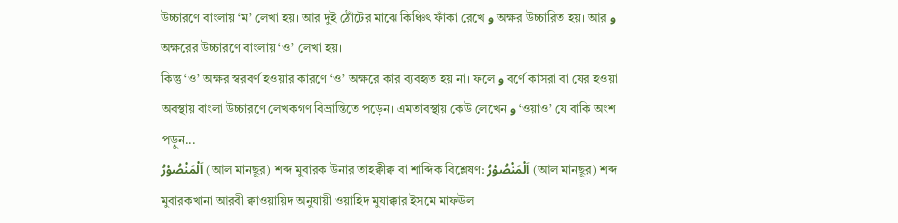উচ্চারণে বাংলায় ‘ম’ লেখা হয়। আর দুই ঠোঁটের মাঝে কিঞ্চিৎ ফাঁকা রেখে و অক্ষর উচ্চারিত হয়। আর و অক্ষরের উচ্চারণে বাংলায় ‘ও’ লেখা হয়।
কিন্তু ‘ও’ অক্ষর স্বরবর্ণ হওয়ার কারণে ‘ও’ অক্ষরে কার ব্যবহৃত হয় না। ফলে و বর্ণে কাসরা বা যের হওয়া অবস্থায় বাংলা উচ্চারণে লেখকগণ বিভ্রান্তিতে পড়েন। এমতাবস্থায় কেউ লেখেন و ‘ওয়াও’ যে বাকি অংশ পড়ুন...
اَلْمَنْصُوْرُ (আল মানছূর) শব্দ মুবারক উনার তাহক্বীক্ব বা শাব্দিক বিশ্লেষণ: اَلْمَنْصُوْرُ (আল মানছূর) শব্দ মুবারকখানা আরবী ক্বাওয়ায়িদ অনুযায়ী ওয়াহিদ মুযাক্কার ইসমে মাফঊল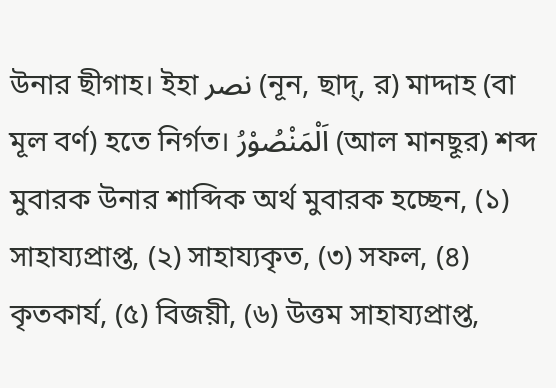উনার ছীগাহ। ইহা نصر (নূন, ছাদ্, র) মাদ্দাহ (বা মূল বর্ণ) হতে নির্গত। اَلْمَنْصُوْرُ (আল মানছূর) শব্দ মুবারক উনার শাব্দিক অর্থ মুবারক হচ্ছেন, (১) সাহায্যপ্রাপ্ত, (২) সাহায্যকৃত, (৩) সফল, (৪) কৃতকার্য, (৫) বিজয়ী, (৬) উত্তম সাহায্যপ্রাপ্ত,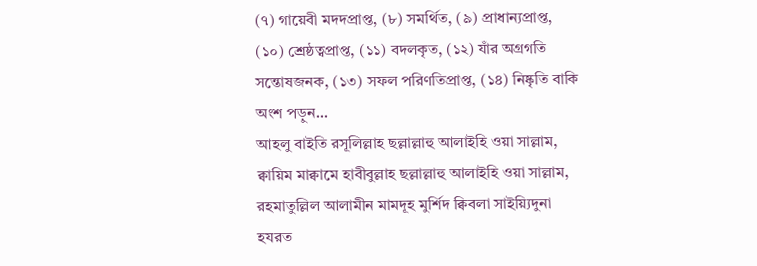(৭) গায়েবী মদদপ্রাপ্ত, (৮) সমর্থিত, (৯) প্রাধান্যপ্রাপ্ত, (১০) শ্রেষ্ঠত্বপ্রাপ্ত, (১১) বদলকৃত, (১২) যাঁর অগ্রগতি সন্তোষজনক, (১৩) সফল পরিণতিপ্রাপ্ত, (১৪) নিষ্কৃতি বাকি অংশ পড়ুন...
আহলু বাইতি রসূলিল্লাহ ছল্লাল্লাহু আলাইহি ওয়া সাল্লাম, ক্বায়িম মাক্বামে হাবীবুল্লাহ ছল্লাল্লাহু আলাইহি ওয়া সাল্লাম, রহমাতুল্লিল আলামীন মামদূহ মুর্শিদ ক্বিবলা সাইয়্যিদুনা হযরত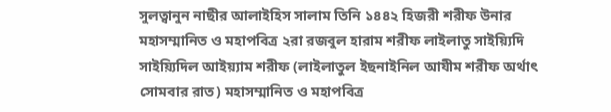সুলত্বানুন নাছীর আলাইহিস সালাম তিনি ১৪৪২ হিজরী শরীফ উনার মহাসম্মানিত ও মহাপবিত্র ২রা রজবুল হারাম শরীফ লাইলাতু সাইয়্যিদি সাইয়্যিদিল আইয়্যাম শরীফ (লাইলাতুল ইছনাইনিল আযীম শরীফ অর্থাৎ সোমবার রাত) মহাসম্মানিত ও মহাপবিত্র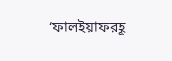‘ফালইয়াফরহূ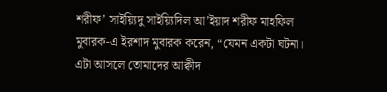শরীফ’ সাইয়্যিদু সাইয়্যিদিল আ’ইয়াদ শরীফ মাহফিল মুবারক-এ ইরশাদ মুবারক করেন, “যেমন একটা ঘটনা। এটা আসলে তোমাদের আক্বীদ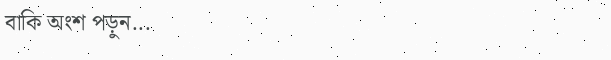বাকি অংশ পড়ুন...